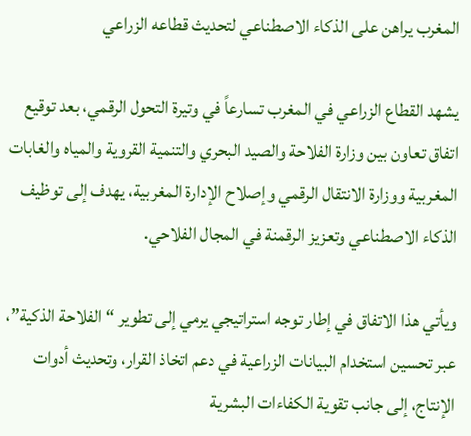المغرب يراهن على الذكاء الاصطناعي لتحديث قطاعه الزراعي

يشهد القطاع الزراعي في المغرب تسارعاً في وتيرة التحول الرقمي، بعد توقيع اتفاق تعاون بين وزارة الفلاحة والصيد البحري والتنمية القروية والمياه والغابات المغربية ووزارة الانتقال الرقمي وإصلاح الإدارة المغربية، يهدف إلى توظيف الذكاء الاصطناعي وتعزيز الرقمنة في المجال الفلاحي.

ويأتي هذا الاتفاق في إطار توجه استراتيجي يرمي إلى تطوير “الفلاحة الذكية”، عبر تحسين استخدام البيانات الزراعية في دعم اتخاذ القرار، وتحديث أدوات الإنتاج، إلى جانب تقوية الكفاءات البشرية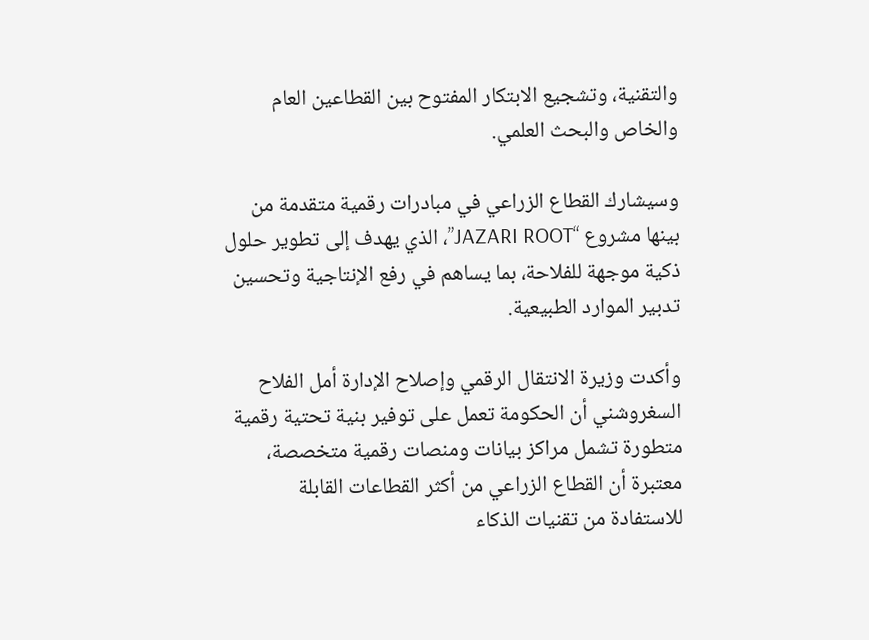والتقنية، وتشجيع الابتكار المفتوح بين القطاعين العام والخاص والبحث العلمي.

وسيشارك القطاع الزراعي في مبادرات رقمية متقدمة من بينها مشروع “JAZARI ROOT”، الذي يهدف إلى تطوير حلول ذكية موجهة للفلاحة، بما يساهم في رفع الإنتاجية وتحسين تدبير الموارد الطبيعية.

وأكدت وزيرة الانتقال الرقمي وإصلاح الإدارة أمل الفلاح السغروشني أن الحكومة تعمل على توفير بنية تحتية رقمية متطورة تشمل مراكز بيانات ومنصات رقمية متخصصة، معتبرة أن القطاع الزراعي من أكثر القطاعات القابلة للاستفادة من تقنيات الذكاء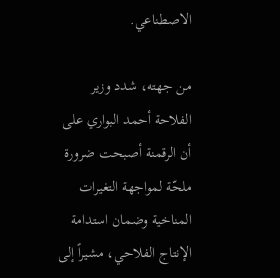الاصطناعي.

من جهته، شدد وزير الفلاحة أحمد البواري على أن الرقمنة أصبحت ضرورة ملحّة لمواجهة التغيرات المناخية وضمان استدامة الإنتاج الفلاحي، مشيراً إلى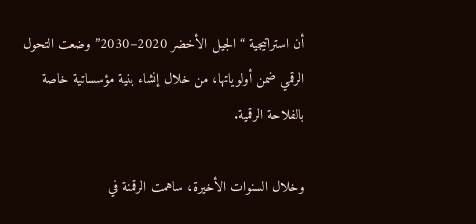أن استراتيجية “الجيل الأخضر 2020–2030” وضعت التحول الرقمي ضمن أولوياتها، من خلال إنشاء بنية مؤسساتية خاصة بالفلاحة الرقمية.

وخلال السنوات الأخيرة، ساهمت الرقمنة في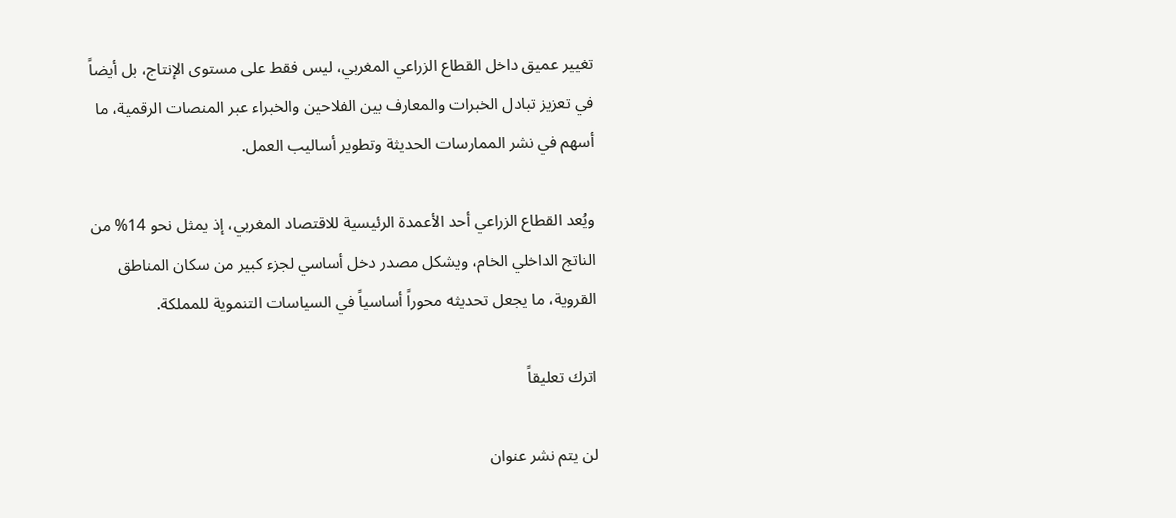تغيير عميق داخل القطاع الزراعي المغربي، ليس فقط على مستوى الإنتاج، بل أيضاً في تعزيز تبادل الخبرات والمعارف بين الفلاحين والخبراء عبر المنصات الرقمية، ما أسهم في نشر الممارسات الحديثة وتطوير أساليب العمل.

ويُعد القطاع الزراعي أحد الأعمدة الرئيسية للاقتصاد المغربي، إذ يمثل نحو 14% من الناتج الداخلي الخام، ويشكل مصدر دخل أساسي لجزء كبير من سكان المناطق القروية، ما يجعل تحديثه محوراً أساسياً في السياسات التنموية للمملكة.

اترك تعليقاً

لن يتم نشر عنوان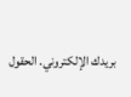بريدك الإلكتروني. الحقول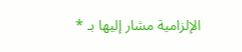الإلزامية مشار إليها بـ *